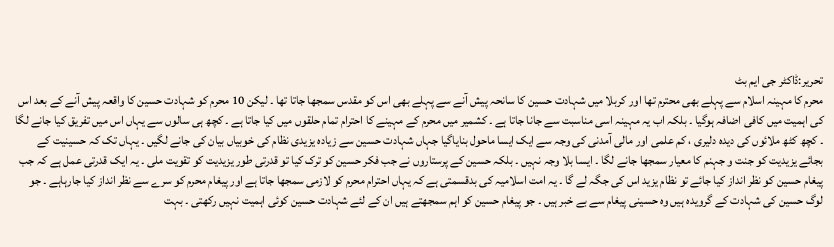تحریر:ڈاکٹر جی ایم بٹ
محرم کا مہینہ اسلام سے پہلے بھی محترم تھا اور کربلا میں شہادت حسین کا سانحہ پیش آنے سے پہلے بھی اس کو مقدس سمجھا جاتا تھا ۔ لیکن 10 محرم کو شہادت حسین کا واقعہ پیش آنے کے بعد اس کی اہمیت میں کافی اضافہ ہوگیا ۔ بلکہ اب یہ مہینہ اسی مناسبت سے جانا جاتا ہے ۔ کشمیر میں محرم کے مہینے کا احترام تمام حلقوں میں کیا جاتا ہے ۔ کچھ ہی سالوں سے یہاں اس میں تفریق کیا جانے لگا ۔ کچھ کٹھ ملائوں کی دیدہ دلیری ، کم علمی اور مالی آمدنی کی وجہ سے ایک ایسا ماحول بنایاگیا جہاں شہادت حسین سے زیادہ یزیدی نظام کی خوبیاں بیان کی جانے لگیں ۔ یہاں تک کہ حسینیت کے بجائے یزیدیت کو جنت و جہنم کا معیار سمجھا جانے لگا ۔ ایسا بلا وجہ نہیں ۔ بلکہ حسین کے پرستاروں نے جب فکر حسین کو ترک کیا تو قدرتی طور یزیدیت کو تقویت ملی ۔ یہ ایک قدرتی عمل ہے کہ جب پیغام حسین کو نظر انداز کیا جائے تو نظام یزید اس کی جگہ لے گا ۔ یہ امت اسلامیہ کی بدقسمتی ہے کہ یہاں احترام محرم کو لازمی سمجھا جاتا ہے اور پیغام محرم کو سرے سے نظر انداز کیا جارہاہے ۔ جو لوگ حسین کی شہادت کے گرویدہ ہیں وہ حسینی پیغام سے بے خبر ہیں ۔ جو پیغام حسین کو اہم سمجھتے ہیں ان کے لئے شہادت حسین کوئی اہمیت نہیں رکھتی ۔ بہت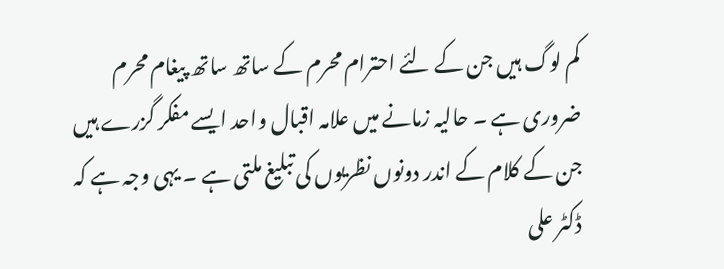کم لوگ ہیں جن کے لئے احترام محرم کے ساتھ ساتھ پیغام محرم ضروری ہے ۔ حالیہ زمانے میں علامہ اقبال واحد ایسے مفکر گزرے ہیں جن کے کلام کے اندر دونوں نظریوں کی تبلیغ ملتی ہے ۔ یہی وجہ ہے کہ ڈکٹر علی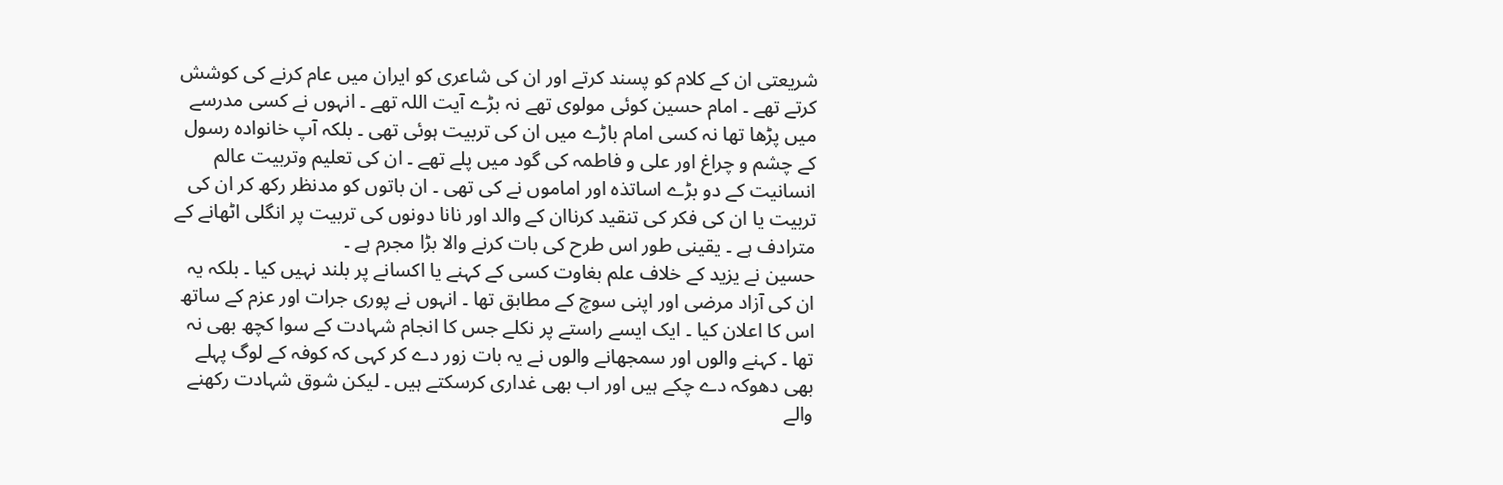شریعتی ان کے کلام کو پسند کرتے اور ان کی شاعری کو ایران میں عام کرنے کی کوشش کرتے تھے ۔ امام حسین کوئی مولوی تھے نہ بڑے آیت اللہ تھے ۔ انہوں نے کسی مدرسے میں پڑھا تھا نہ کسی امام باڑے میں ان کی تربیت ہوئی تھی ۔ بلکہ آپ خانوادہ رسول کے چشم و چراغ اور علی و فاطمہ کی گود میں پلے تھے ۔ ان کی تعلیم وتربیت عالم انسانیت کے دو بڑے اساتذہ اور اماموں نے کی تھی ۔ ان باتوں کو مدنظر رکھ کر ان کی تربیت یا ان کی فکر کی تنقید کرناان کے والد اور نانا دونوں کی تربیت پر انگلی اٹھانے کے مترادف ہے ۔ یقینی طور اس طرح کی بات کرنے والا بڑا مجرم ہے ۔
حسین نے یزید کے خلاف علم بغاوت کسی کے کہنے یا اکسانے پر بلند نہیں کیا ۔ بلکہ یہ ان کی آزاد مرضی اور اپنی سوچ کے مطابق تھا ۔ انہوں نے پوری جرات اور عزم کے ساتھ اس کا اعلان کیا ۔ ایک ایسے راستے پر نکلے جس کا انجام شہادت کے سوا کچھ بھی نہ تھا ۔ کہنے والوں اور سمجھانے والوں نے یہ بات زور دے کر کہی کہ کوفہ کے لوگ پہلے بھی دھوکہ دے چکے ہیں اور اب بھی غداری کرسکتے ہیں ۔ لیکن شوق شہادت رکھنے والے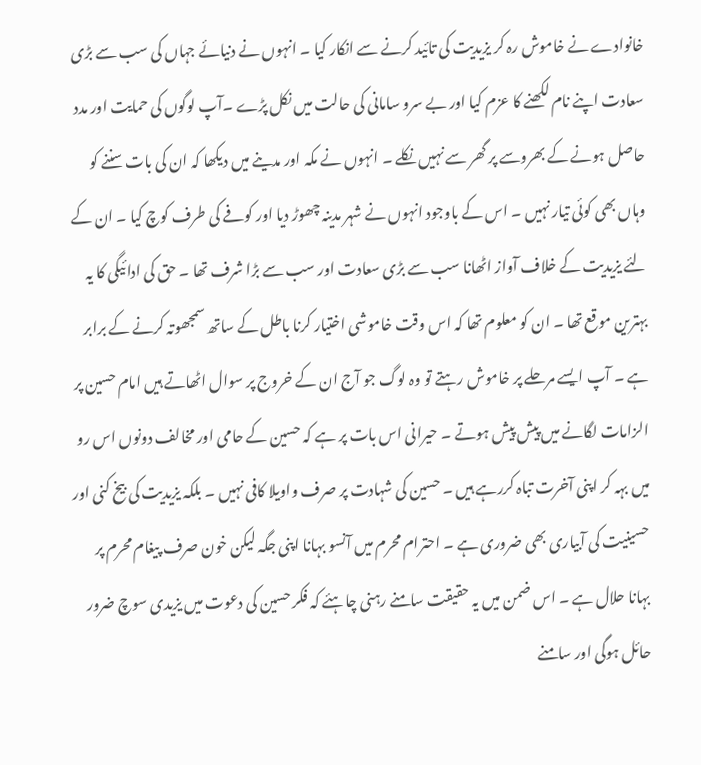خانوادے نے خاموش رہ کر یزیدیت کی تائید کرنے سے انکار کیا ۔ انہوں نے دنیائے جہاں کی سب سے بڑی سعادت اپنے نام لکھنے کا عزم کیا اور بے سرو سامانی کی حالت میں نکل پڑے ۔آپ لوگوں کی حمایت اور مدد حاصل ہونے کے بھروسے پر گھر سے نہیں نکلے ۔ انہوں نے مکہ اور مدینے میں دیکھا کہ ان کی بات سننے کو وہاں بھی کوئی تیار نہیں ۔ اس کے باوجود انہوں نے شہر مدینہ چھوڑ دیا اور کوفے کی طرف کوچ کیا ۔ ان کے لئے یزیدیت کے خلاف آواز اٹھانا سب سے بڑی سعادت اور سب سے بڑا شرف تھا ۔ حق کی ادائیگی کا یہ بہترین موقع تھا ۔ ان کو معلوم تھا کہ اس وقت خاموشی اختیار کرنا باطل کے ساتھ سمجھوتہ کرنے کے برابر ہے ۔ آپ ایسے مرحلے پر خاموش رہتے تو وہ لوگ جو آج ان کے خروج پر سوال اٹھاتے ہیں امام حسین پر الزامات لگانے میں پیش پیش ہوتے ۔ حیرانی اس بات پر ہے کہ حسین کے حامی اور مخالف دونوں اس رو میں بہہ کر اپنی آخرت تباہ کررہے ہیں ۔ حسین کی شہادت پر صرف واویلا کافی نہیں ۔ بلکہ یزیدیت کی بیخ کنی اور حسینیت کی آبیاری بھی ضروری ہے ۔ احترام محرم میں آنسو بہانا اپنی جگہ لیکن خون صرف پیغام محرم پر بہانا حلال ہے ۔ اس ضمن میں یہ حقیقت سامنے رہنی چاہئے کہ فکر حسین کی دعوت میں یزیدی سوچ ضرور حائل ہوگی اور سامنے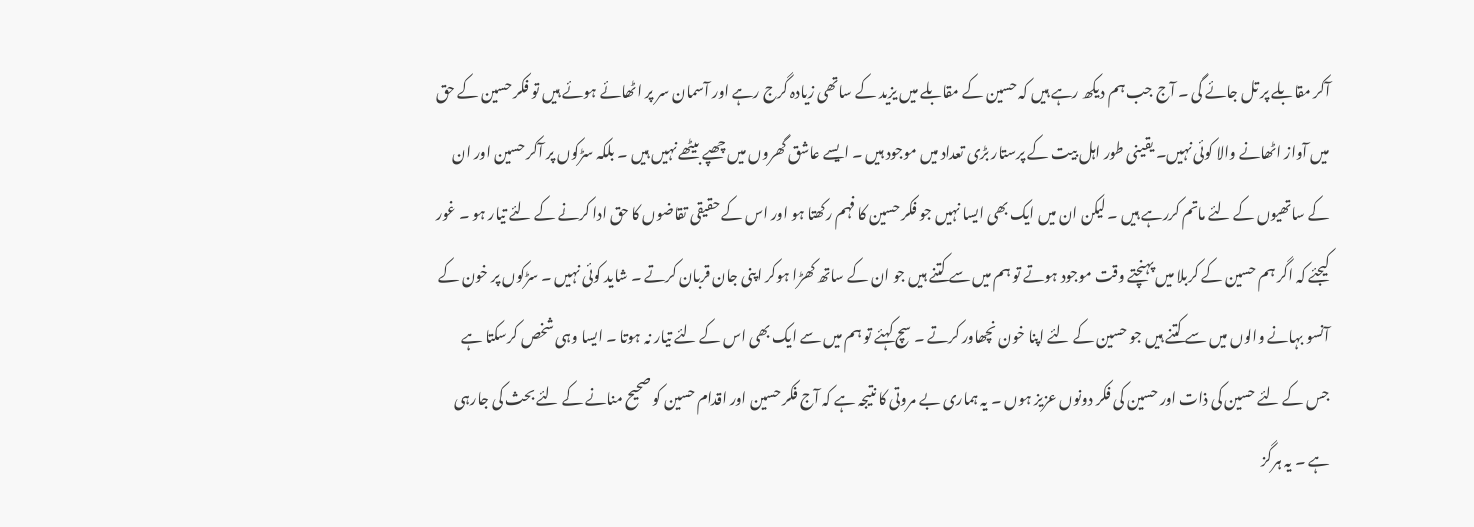آکر مقابلے پر تل جائے گی ۔ آج جب ہم دیکھ رہے ہیں کہ حسین کے مقابلے میں یزید کے ساتھی زیادہ گرج رہے اور آسمان سر پر اٹھائے ہوئے ہیں تو فکر حسین کے حق میں آواز اٹھانے والا کوئی نہیں۔ یقینی طور اہل بیت کے پرستار بڑی تعداد میں موجود ہیں ۔ ایسے عاشق گھروں میں چھپے بیٹھے نہیں ہیں ۔ بلکہ سڑکوں پر آکر حسین اور ان کے ساتھیوں کے لئے ماتم کررہے ہیں ۔ لیکن ان میں ایک بھی ایسا نہیں جو فکر حسین کا فہم رکھتا ہو اور اس کے حقیقی تقاضوں کا حق ادا کرنے کے لئے تیار ہو ۔ غور کیجئے کہ اگر ہم حسین کے کربلا میں پہنچتے وقت موجود ہوتے تو ہم میں سے کتنے ہیں جو ان کے ساتھ کھڑا ہوکر اپنی جان قربان کرتے ۔ شاید کوئی نہیں ۔ سڑکوں پر خون کے آنسو بہانے والوں میں سے کتنے ہیں جو حسین کے لئے اپنا خون نچھاور کرتے ۔ سچ کہئے تو ہم میں سے ایک بھی اس کے لئے تیار نہ ہوتا ۔ ایسا وہی شخص کرسکتا ہے جس کے لئے حسین کی ذات اور حسین کی فکر دونوں عزیز ہوں ۔ یہ ہماری بے مروتی کا نتیجہ ہے کہ آج فکر حسین اور اقدام حسین کو صحیح منانے کے لئے بحث کی جارہی ہے ۔ یہ ہرگز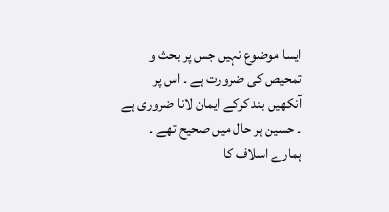ایسا موضوع نہیں جس پر بحث و تمحیص کی ضرورت ہے ۔ اس پر آنکھیں بند کرکے ایمان لانا ضروری ہے ۔ حسین ہر حال میں صحیح تھے ۔ ہمارے اسلاف کا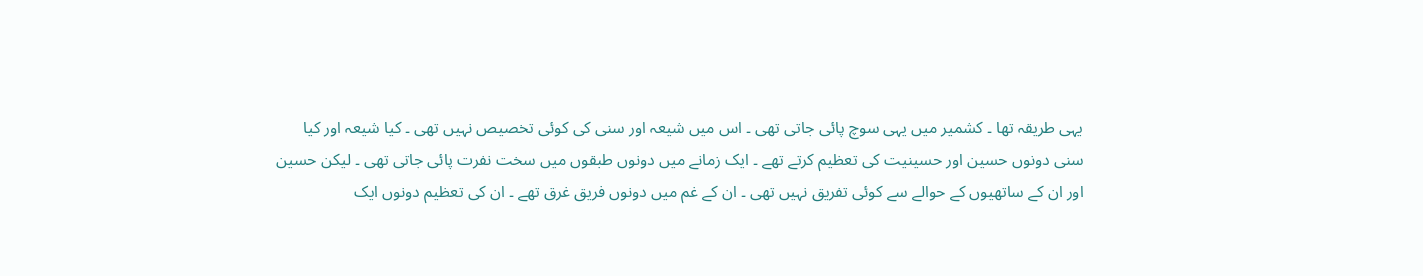یہی طریقہ تھا ۔ کشمیر میں یہی سوچ پائی جاتی تھی ۔ اس میں شیعہ اور سنی کی کوئی تخصیص نہیں تھی ۔ کیا شیعہ اور کیا سنی دونوں حسین اور حسینیت کی تعظیم کرتے تھے ۔ ایک زمانے میں دونوں طبقوں میں سخت نفرت پائی جاتی تھی ۔ لیکن حسین اور ان کے ساتھیوں کے حوالے سے کوئی تفریق نہیں تھی ۔ ان کے غم میں دونوں فریق غرق تھے ۔ ان کی تعظیم دونوں ایک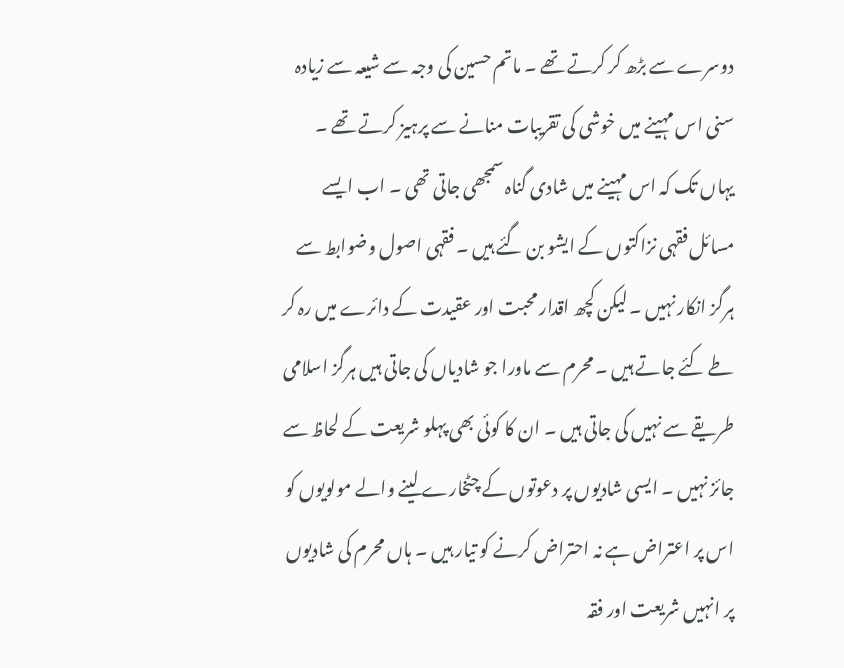دوسرے سے بڑھ کر کرتے تھے ۔ ماتم حسین کی وجہ سے شیعہ سے زیادہ سنی اس مہینے میں خوشی کی تقریبات منانے سے پرہیز کرتے تھے ۔ یہاں تک کہ اس مہینے میں شادی گناہ سمجھی جاتی تھی ۔ اب ایسے مسائل فقہی نزاکتوں کے ایشو بن گئے ہیں ۔ فقہی اصول وضوابط سے ہرگز انکار نہیں ۔ لیکن کچھ اقدار محبت اور عقیدت کے دائرے میں رہ کر طے کئے جاتے ہیں ۔ محرم سے ماورا جو شادیاں کی جاتی ہیں ہرگز اسلامی طریقے سے نہیں کی جاتی ہیں ۔ ان کا کوئی بھی پہلو شریعت کے لحاظ سے جائز نہیں ۔ ایسی شادیوں پر دعوتوں کے چٹخارے لینے والے مولویوں کو اس پر اعتراض ہے نہ احتراض کرنے کو تیار ہیں ۔ ہاں محرم کی شادیوں پر انہیں شریعت اور فقہ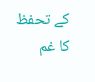کے تحفظ کا غم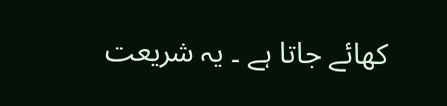کھائے جاتا ہے ۔ یہ شریعت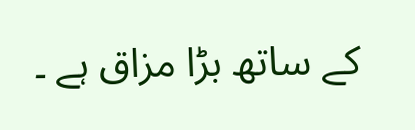کے ساتھ بڑا مزاق ہے ۔